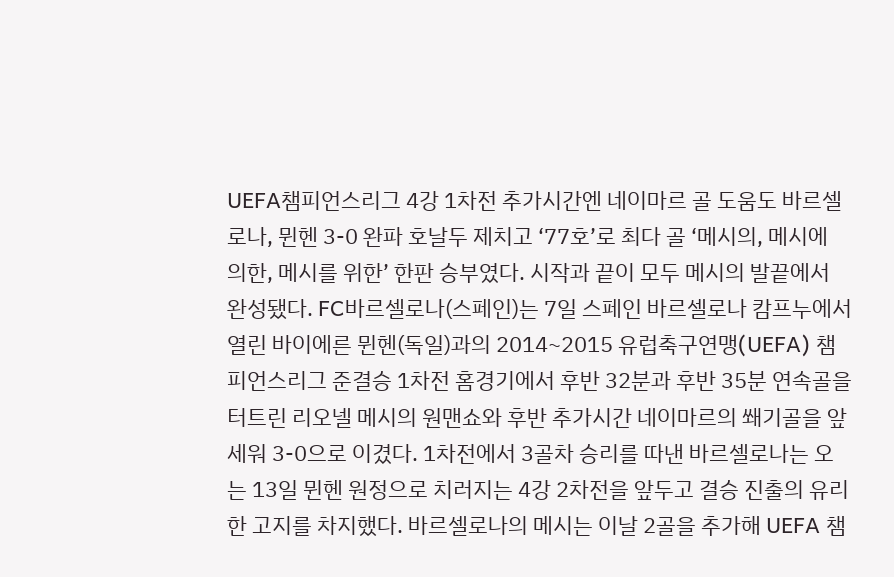UEFA챔피언스리그 4강 1차전 추가시간엔 네이마르 골 도움도 바르셀로나, 뮌헨 3-0 완파 호날두 제치고 ‘77호’로 최다 골 ‘메시의, 메시에 의한, 메시를 위한’ 한판 승부였다. 시작과 끝이 모두 메시의 발끝에서 완성됐다. FC바르셀로나(스페인)는 7일 스페인 바르셀로나 캄프누에서 열린 바이에른 뮌헨(독일)과의 2014~2015 유럽축구연맹(UEFA) 챔피언스리그 준결승 1차전 홈경기에서 후반 32분과 후반 35분 연속골을 터트린 리오넬 메시의 원맨쇼와 후반 추가시간 네이마르의 쐐기골을 앞세워 3-0으로 이겼다. 1차전에서 3골차 승리를 따낸 바르셀로나는 오는 13일 뮌헨 원정으로 치러지는 4강 2차전을 앞두고 결승 진출의 유리한 고지를 차지했다. 바르셀로나의 메시는 이날 2골을 추가해 UEFA 챔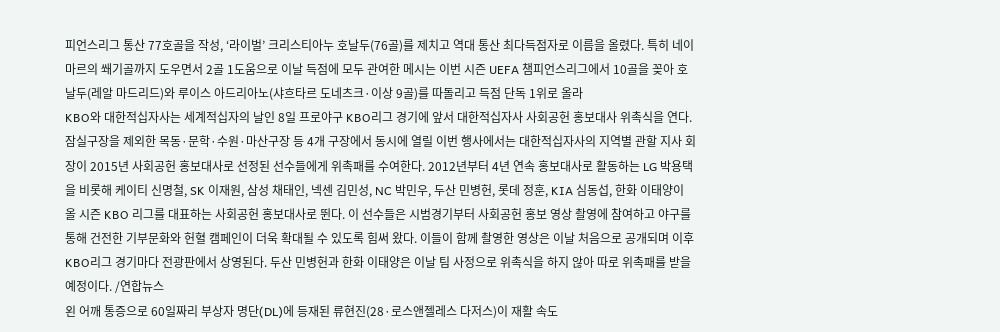피언스리그 통산 77호골을 작성, ‘라이벌’ 크리스티아누 호날두(76골)를 제치고 역대 통산 최다득점자로 이름을 올렸다. 특히 네이마르의 쐐기골까지 도우면서 2골 1도움으로 이날 득점에 모두 관여한 메시는 이번 시즌 UEFA 챔피언스리그에서 10골을 꽂아 호날두(레알 마드리드)와 루이스 아드리아노(샤흐타르 도네츠크·이상 9골)를 따돌리고 득점 단독 1위로 올라
KBO와 대한적십자사는 세계적십자의 날인 8일 프로야구 KBO리그 경기에 앞서 대한적십자사 사회공헌 홍보대사 위촉식을 연다. 잠실구장을 제외한 목동·문학·수원·마산구장 등 4개 구장에서 동시에 열릴 이번 행사에서는 대한적십자사의 지역별 관할 지사 회장이 2015년 사회공헌 홍보대사로 선정된 선수들에게 위촉패를 수여한다. 2012년부터 4년 연속 홍보대사로 활동하는 LG 박용택을 비롯해 케이티 신명철, SK 이재원, 삼성 채태인, 넥센 김민성, NC 박민우, 두산 민병헌, 롯데 정훈, KIA 심동섭, 한화 이태양이 올 시즌 KBO 리그를 대표하는 사회공헌 홍보대사로 뛴다. 이 선수들은 시범경기부터 사회공헌 홍보 영상 촬영에 참여하고 야구를 통해 건전한 기부문화와 헌혈 캠페인이 더욱 확대될 수 있도록 힘써 왔다. 이들이 함께 촬영한 영상은 이날 처음으로 공개되며 이후 KBO리그 경기마다 전광판에서 상영된다. 두산 민병헌과 한화 이태양은 이날 팀 사정으로 위촉식을 하지 않아 따로 위촉패를 받을 예정이다. /연합뉴스
왼 어깨 통증으로 60일짜리 부상자 명단(DL)에 등재된 류현진(28·로스앤젤레스 다저스)이 재활 속도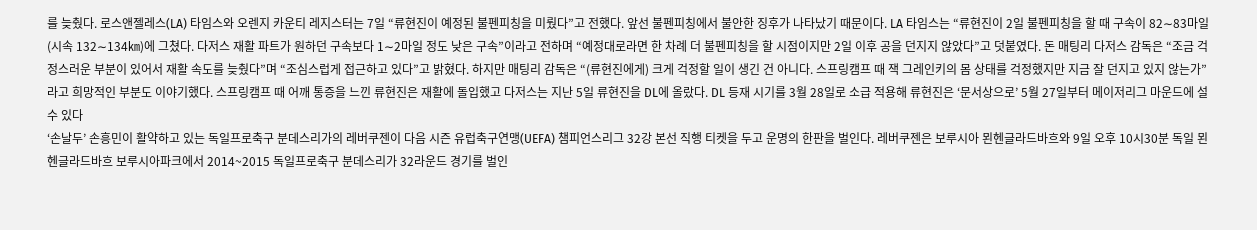를 늦췄다. 로스앤젤레스(LA) 타임스와 오렌지 카운티 레지스터는 7일 “류현진이 예정된 불펜피칭을 미뤘다”고 전했다. 앞선 불펜피칭에서 불안한 징후가 나타났기 때문이다. LA 타임스는 “류현진이 2일 불펜피칭을 할 때 구속이 82∼83마일(시속 132∼134㎞)에 그쳤다. 다저스 재활 파트가 원하던 구속보다 1∼2마일 정도 낮은 구속”이라고 전하며 “예정대로라면 한 차례 더 불펜피칭을 할 시점이지만 2일 이후 공을 던지지 않았다”고 덧붙였다. 돈 매팅리 다저스 감독은 “조금 걱정스러운 부분이 있어서 재활 속도를 늦췄다”며 “조심스럽게 접근하고 있다”고 밝혔다. 하지만 매팅리 감독은 “(류현진에게) 크게 걱정할 일이 생긴 건 아니다. 스프링캠프 때 잭 그레인키의 몸 상태를 걱정했지만 지금 잘 던지고 있지 않는가”라고 희망적인 부분도 이야기했다. 스프링캠프 때 어깨 통증을 느낀 류현진은 재활에 돌입했고 다저스는 지난 5일 류현진을 DL에 올랐다. DL 등재 시기를 3월 28일로 소급 적용해 류현진은 ‘문서상으로’ 5월 27일부터 메이저리그 마운드에 설 수 있다
‘손날두’ 손흥민이 활약하고 있는 독일프로축구 분데스리가의 레버쿠젠이 다음 시즌 유럽축구연맹(UEFA) 챔피언스리그 32강 본선 직행 티켓을 두고 운명의 한판을 벌인다. 레버쿠젠은 보루시아 묀헨글라드바흐와 9일 오후 10시30분 독일 묀헨글라드바흐 보루시아파크에서 2014~2015 독일프로축구 분데스리가 32라운드 경기를 벌인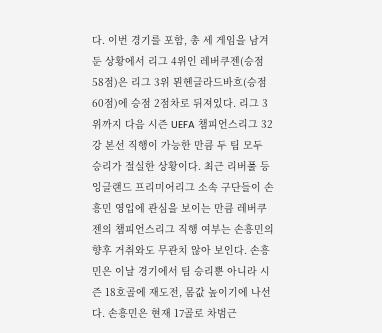다. 이번 경기를 포함, 총 세 게임을 남겨둔 상황에서 리그 4위인 레버쿠젠(승점58점)은 리그 3위 묀헨글라드바흐(승점60점)에 승점 2점차로 뒤져있다. 리그 3위까지 다음 시즌 UEFA 챔피언스리그 32강 본선 직행이 가능한 만큼 두 팀 모두 승리가 절실한 상황이다. 최근 리버풀 등 잉글랜드 프리미어리그 소속 구단들이 손흥민 영입에 관심을 보이는 만큼 레버쿠젠의 챔피언스리그 직행 여부는 손흥민의 향후 거취와도 무관치 않아 보인다. 손흥민은 이날 경기에서 팀 승리뿐 아니라 시즌 18호골에 재도전, 몸값 높이기에 나선다. 손흥민은 현재 17골로 차범근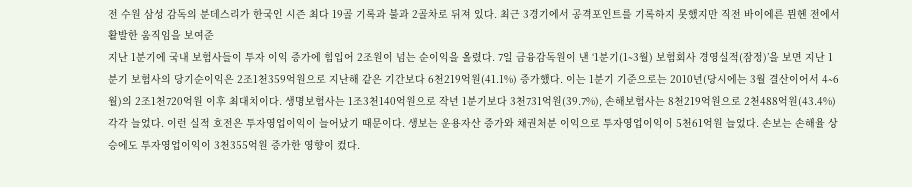전 수원 삼성 감독의 분데스리가 한국인 시즌 최다 19골 기록과 불과 2골차로 뒤져 있다. 최근 3경기에서 공격포인트를 기록하지 못했지만 직전 바이에른 뮌헨 전에서 활발한 움직임을 보여준
지난 1분기에 국내 보험사들이 투자 이익 증가에 힘입어 2조원이 넘는 순이익을 올렸다. 7일 금융감독원이 낸 ‘1분기(1∼3월) 보험회사 경영실적(잠정)’을 보면 지난 1분기 보험사의 당기순이익은 2조1천359억원으로 지난해 같은 기간보다 6천219억원(41.1%) 증가했다. 이는 1분기 기준으로는 2010년(당시에는 3월 결산이어서 4∼6월)의 2조1천720억원 이후 최대치이다. 생명보험사는 1조3천140억원으로 작년 1분기보다 3천731억원(39.7%), 손해보험사는 8천219억원으로 2천488억원(43.4%) 각각 늘었다. 이런 실적 호전은 투자영업이익이 늘어났기 때문이다. 생보는 운용자산 증가와 채권처분 이익으로 투자영업이익이 5천61억원 늘었다. 손보는 손해율 상승에도 투자영업이익이 3천355억원 증가한 영향이 컸다.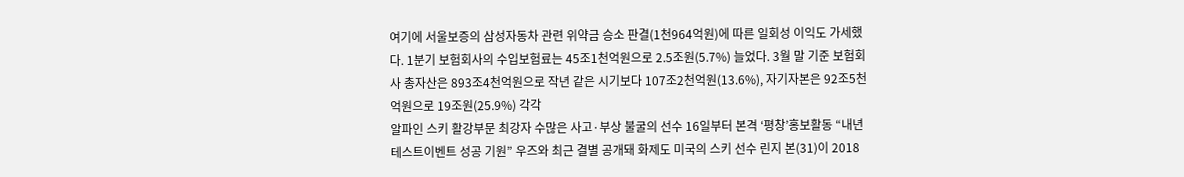여기에 서울보증의 삼성자동차 관련 위약금 승소 판결(1천964억원)에 따른 일회성 이익도 가세했다. 1분기 보험회사의 수입보험료는 45조1천억원으로 2.5조원(5.7%) 늘었다. 3월 말 기준 보험회사 총자산은 893조4천억원으로 작년 같은 시기보다 107조2천억원(13.6%), 자기자본은 92조5천억원으로 19조원(25.9%) 각각
알파인 스키 활강부문 최강자 수많은 사고·부상 불굴의 선수 16일부터 본격 ‘평창’홍보활동 “내년 테스트이벤트 성공 기원” 우즈와 최근 결별 공개돼 화제도 미국의 스키 선수 린지 본(31)이 2018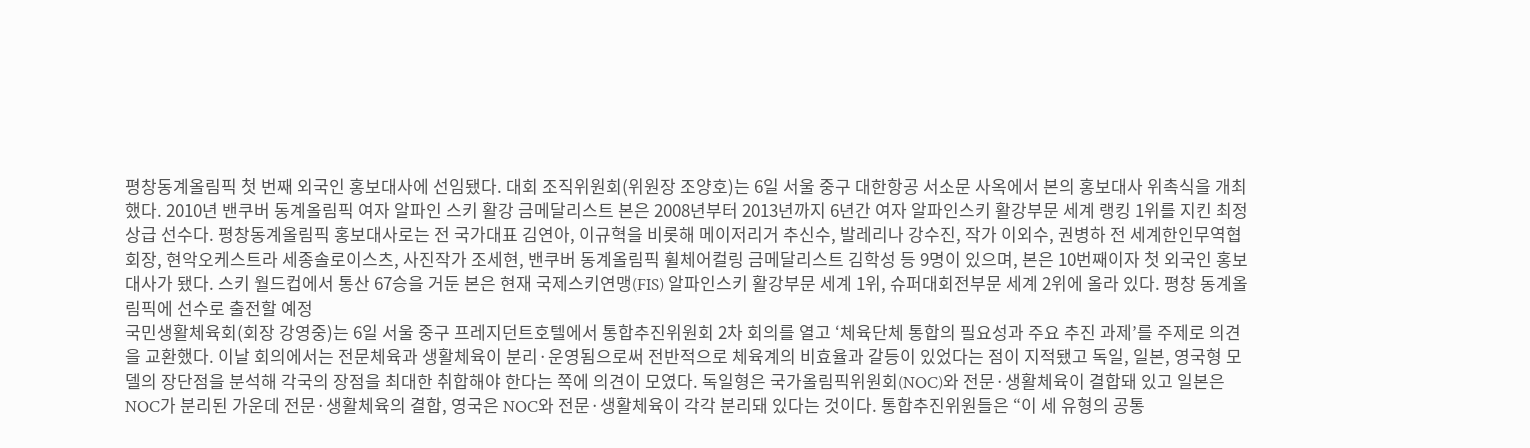평창동계올림픽 첫 번째 외국인 홍보대사에 선임됐다. 대회 조직위원회(위원장 조양호)는 6일 서울 중구 대한항공 서소문 사옥에서 본의 홍보대사 위촉식을 개최했다. 2010년 밴쿠버 동계올림픽 여자 알파인 스키 활강 금메달리스트 본은 2008년부터 2013년까지 6년간 여자 알파인스키 활강부문 세계 랭킹 1위를 지킨 최정상급 선수다. 평창동계올림픽 홍보대사로는 전 국가대표 김연아, 이규혁을 비롯해 메이저리거 추신수, 발레리나 강수진, 작가 이외수, 권병하 전 세계한인무역협회장, 현악오케스트라 세종솔로이스츠, 사진작가 조세현, 밴쿠버 동계올림픽 휠체어컬링 금메달리스트 김학성 등 9명이 있으며, 본은 10번째이자 첫 외국인 홍보대사가 됐다. 스키 월드컵에서 통산 67승을 거둔 본은 현재 국제스키연맹(FIS) 알파인스키 활강부문 세계 1위, 슈퍼대회전부문 세계 2위에 올라 있다. 평창 동계올림픽에 선수로 출전할 예정
국민생활체육회(회장 강영중)는 6일 서울 중구 프레지던트호텔에서 통합추진위원회 2차 회의를 열고 ‘체육단체 통합의 필요성과 주요 추진 과제’를 주제로 의견을 교환했다. 이날 회의에서는 전문체육과 생활체육이 분리·운영됨으로써 전반적으로 체육계의 비효율과 갈등이 있었다는 점이 지적됐고 독일, 일본, 영국형 모델의 장단점을 분석해 각국의 장점을 최대한 취합해야 한다는 쪽에 의견이 모였다. 독일형은 국가올림픽위원회(NOC)와 전문·생활체육이 결합돼 있고 일본은 NOC가 분리된 가운데 전문·생활체육의 결합, 영국은 NOC와 전문·생활체육이 각각 분리돼 있다는 것이다. 통합추진위원들은 “이 세 유형의 공통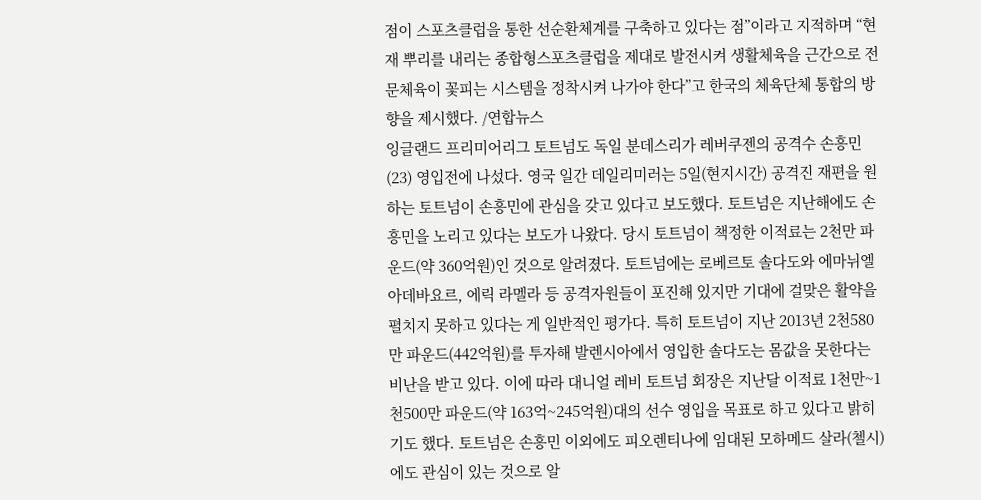점이 스포츠클럽을 통한 선순환체계를 구축하고 있다는 점”이라고 지적하며 “현재 뿌리를 내리는 종합형스포츠클럽을 제대로 발전시켜 생활체육을 근간으로 전문체육이 꽃피는 시스템을 정착시켜 나가야 한다”고 한국의 체육단체 통합의 방향을 제시했다. /연합뉴스
잉글랜드 프리미어리그 토트넘도 독일 분데스리가 레버쿠젠의 공격수 손흥민(23) 영입전에 나섰다. 영국 일간 데일리미러는 5일(현지시간) 공격진 재편을 원하는 토트넘이 손흥민에 관심을 갖고 있다고 보도했다. 토트넘은 지난해에도 손흥민을 노리고 있다는 보도가 나왔다. 당시 토트넘이 책정한 이적료는 2천만 파운드(약 360억원)인 것으로 알려졌다. 토트넘에는 로베르토 솔다도와 에마뉘엘 아데바요르, 에릭 라멜라 등 공격자원들이 포진해 있지만 기대에 걸맞은 활약을 펼치지 못하고 있다는 게 일반적인 평가다. 특히 토트넘이 지난 2013년 2천580만 파운드(442억원)를 투자해 발렌시아에서 영입한 솔다도는 몸값을 못한다는 비난을 받고 있다. 이에 따라 대니얼 레비 토트넘 회장은 지난달 이적료 1천만~1천500만 파운드(약 163억~245억원)대의 선수 영입을 목표로 하고 있다고 밝히기도 했다. 토트넘은 손흥민 이외에도 피오렌티나에 임대된 모하메드 살라(첼시)에도 관심이 있는 것으로 알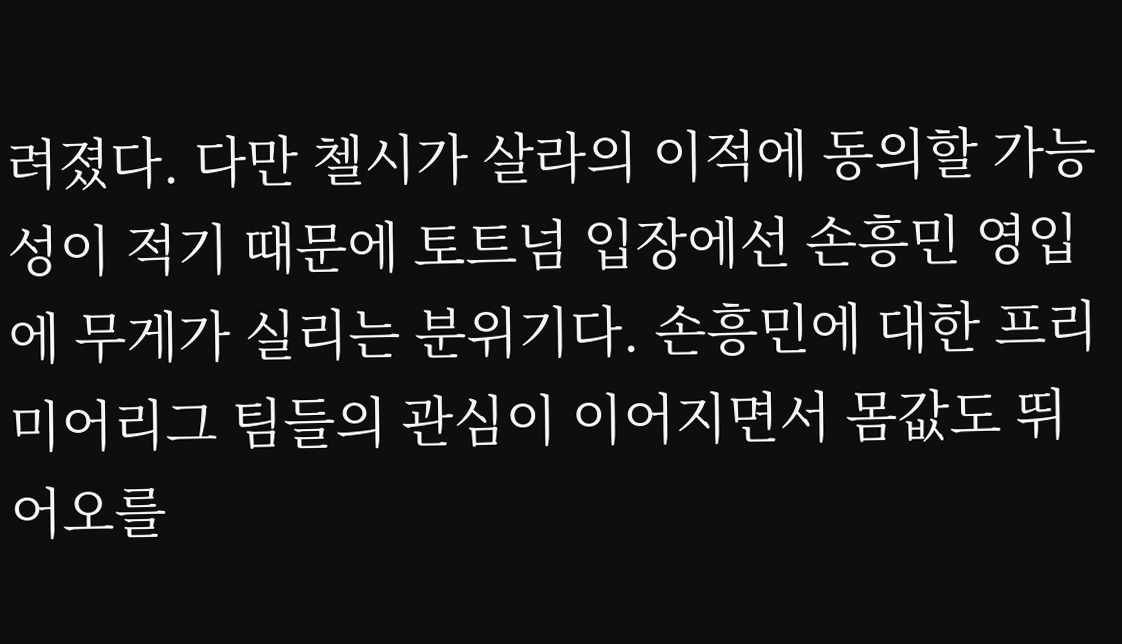려졌다. 다만 첼시가 살라의 이적에 동의할 가능성이 적기 때문에 토트넘 입장에선 손흥민 영입에 무게가 실리는 분위기다. 손흥민에 대한 프리미어리그 팀들의 관심이 이어지면서 몸값도 뛰어오를